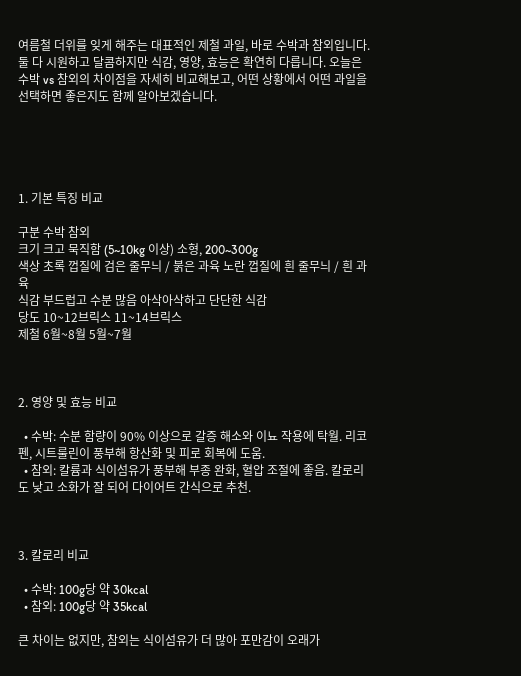여름철 더위를 잊게 해주는 대표적인 제철 과일, 바로 수박과 참외입니다. 둘 다 시원하고 달콤하지만 식감, 영양, 효능은 확연히 다릅니다. 오늘은 수박 vs 참외의 차이점을 자세히 비교해보고, 어떤 상황에서 어떤 과일을 선택하면 좋은지도 함께 알아보겠습니다.





1. 기본 특징 비교

구분 수박 참외
크기 크고 묵직함 (5~10kg 이상) 소형, 200~300g
색상 초록 껍질에 검은 줄무늬 / 붉은 과육 노란 껍질에 흰 줄무늬 / 흰 과육
식감 부드럽고 수분 많음 아삭아삭하고 단단한 식감
당도 10~12브릭스 11~14브릭스
제철 6월~8월 5월~7월



2. 영양 및 효능 비교

  • 수박: 수분 함량이 90% 이상으로 갈증 해소와 이뇨 작용에 탁월. 리코펜, 시트룰린이 풍부해 항산화 및 피로 회복에 도움.
  • 참외: 칼륨과 식이섬유가 풍부해 부종 완화, 혈압 조절에 좋음. 칼로리도 낮고 소화가 잘 되어 다이어트 간식으로 추천.



3. 칼로리 비교

  • 수박: 100g당 약 30kcal
  • 참외: 100g당 약 35kcal

큰 차이는 없지만, 참외는 식이섬유가 더 많아 포만감이 오래가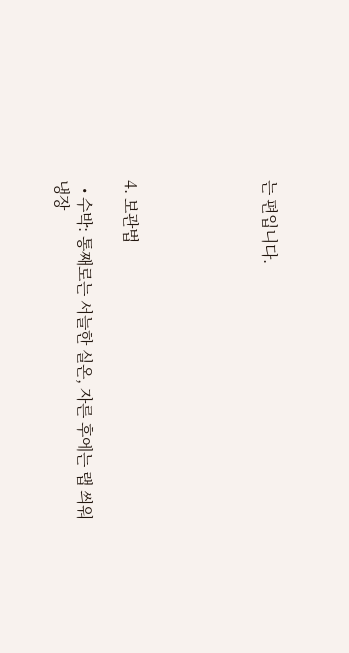는 편입니다.





4. 보관법

  • 수박: 통째로는 서늘한 실온, 자른 후에는 랩 씌워 냉장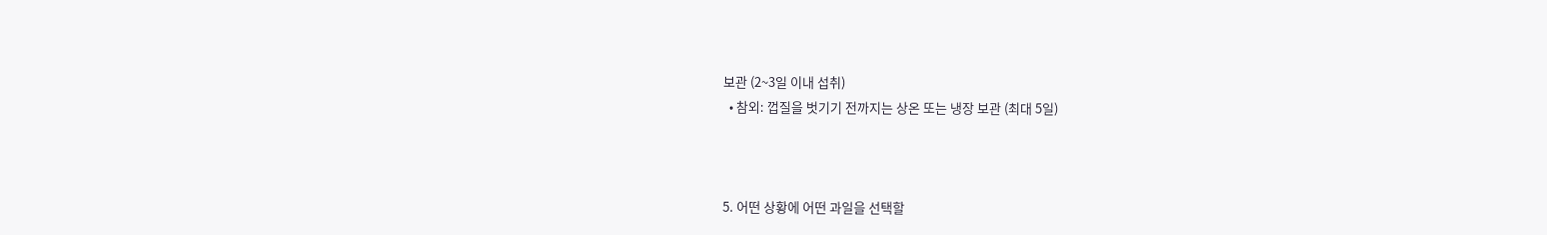보관 (2~3일 이내 섭취)
  • 참외: 껍질을 벗기기 전까지는 상온 또는 냉장 보관 (최대 5일)



5. 어떤 상황에 어떤 과일을 선택할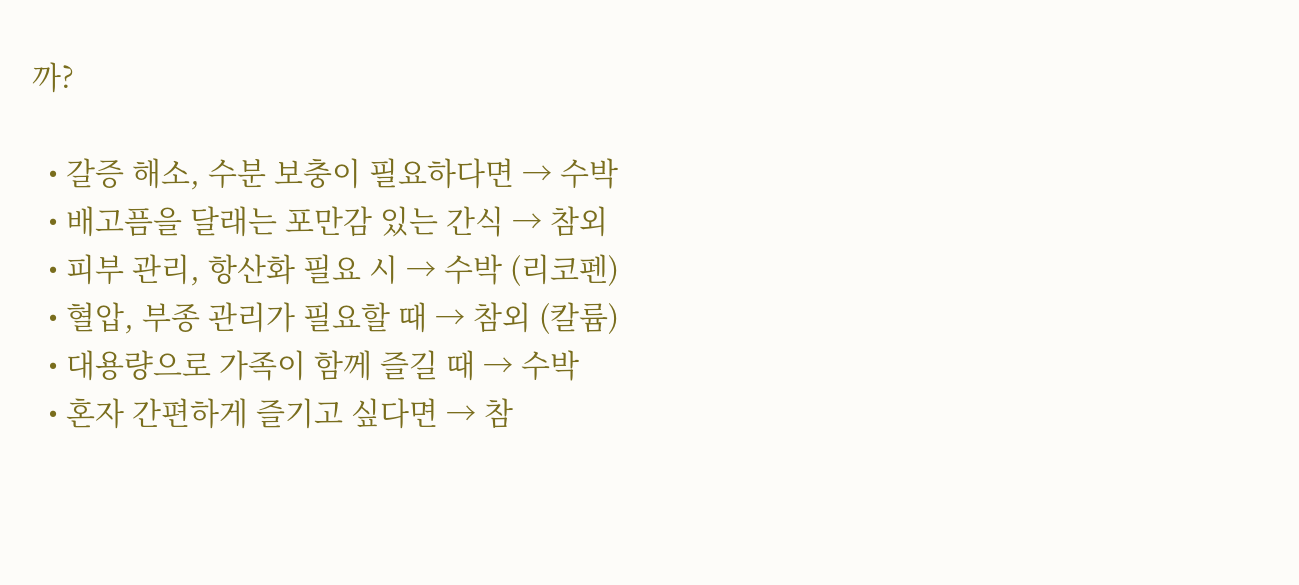까?

  • 갈증 해소, 수분 보충이 필요하다면 → 수박
  • 배고픔을 달래는 포만감 있는 간식 → 참외
  • 피부 관리, 항산화 필요 시 → 수박 (리코펜)
  • 혈압, 부종 관리가 필요할 때 → 참외 (칼륨)
  • 대용량으로 가족이 함께 즐길 때 → 수박
  • 혼자 간편하게 즐기고 싶다면 → 참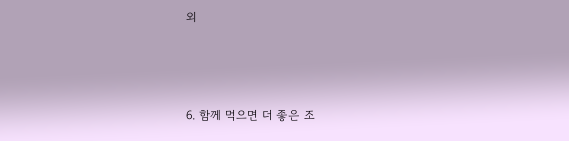외



6. 함께 먹으면 더 좋은 조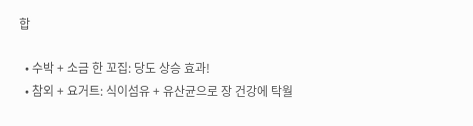합

  • 수박 + 소금 한 꼬집: 당도 상승 효과!
  • 참외 + 요거트: 식이섬유 + 유산균으로 장 건강에 탁월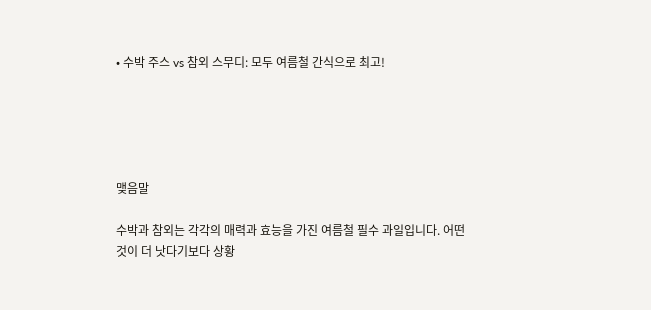• 수박 주스 vs 참외 스무디: 모두 여름철 간식으로 최고!





맺음말

수박과 참외는 각각의 매력과 효능을 가진 여름철 필수 과일입니다. 어떤 것이 더 낫다기보다 상황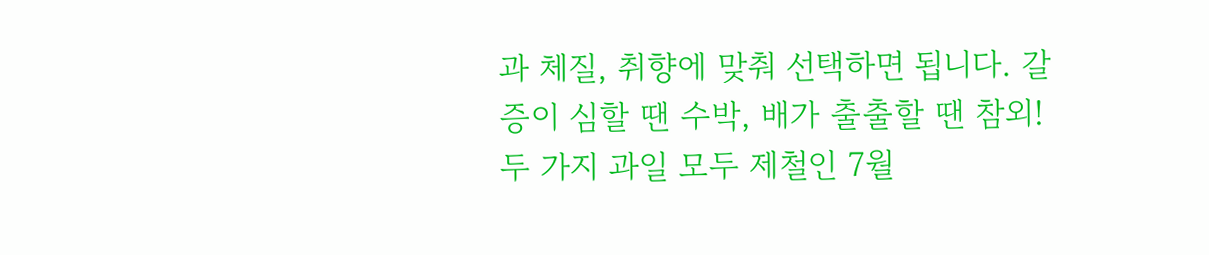과 체질, 취향에 맞춰 선택하면 됩니다. 갈증이 심할 땐 수박, 배가 출출할 땐 참외! 두 가지 과일 모두 제철인 7월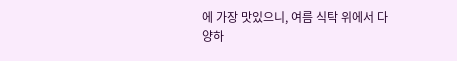에 가장 맛있으니, 여름 식탁 위에서 다양하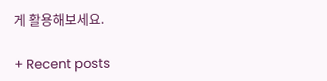게 활용해보세요.

+ Recent posts